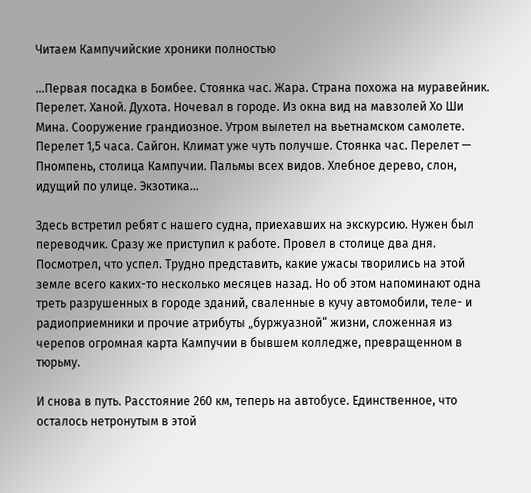Читаем Кампучийские хроники полностью

…Первая посадка в Бомбее. Стоянка час. Жара. Страна похожа на муравейник. Перелет. Ханой. Духота. Ночевал в городе. Из окна вид на мавзолей Хо Ши Мина. Сооружение грандиозное. Утром вылетел на вьетнамском самолете. Перелет 1,5 часа. Сайгон. Климат уже чуть получше. Стоянка час. Перелет — Пномпень, столица Кампучии. Пальмы всех видов. Хлебное дерево, слон, идущий по улице. Экзотика…

Здесь встретил ребят с нашего судна, приехавших на экскурсию. Нужен был переводчик. Сразу же приступил к работе. Провел в столице два дня. Посмотрел, что успел. Трудно представить, какие ужасы творились на этой земле всего каких-то несколько месяцев назад. Но об этом напоминают одна треть разрушенных в городе зданий, сваленные в кучу автомобили, теле- и радиоприемники и прочие атрибуты „буржуазной“ жизни, сложенная из черепов огромная карта Кампучии в бывшем колледже, превращенном в тюрьму.

И снова в путь. Расстояние 260 км, теперь на автобусе. Единственное, что осталось нетронутым в этой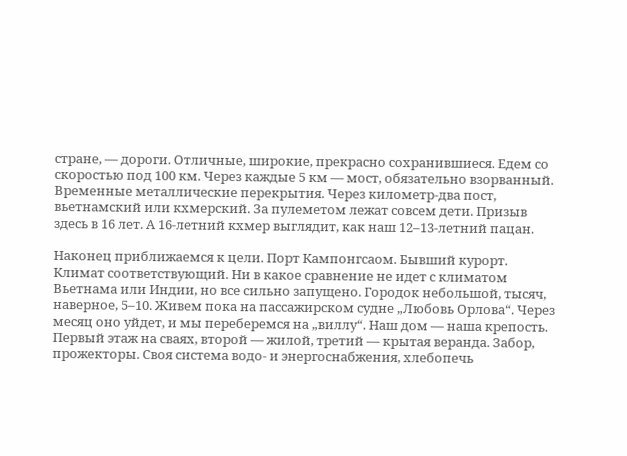стране, — дороги. Отличные, широкие, прекрасно сохранившиеся. Едем со скоростью под 100 км. Через каждые 5 км — мост, обязательно взорванный. Временные металлические перекрытия. Через километр-два пост, вьетнамский или кхмерский. За пулеметом лежат совсем дети. Призыв здесь в 16 лет. А 16-летний кхмер выглядит, как наш 12–13-летний пацан.

Наконец приближаемся к цели. Порт Кампонгсаом. Бывший курорт. Климат соответствующий. Ни в какое сравнение не идет с климатом Вьетнама или Индии, но все сильно запущено. Городок небольшой, тысяч, наверное, 5–10. Живем пока на пассажирском судне „Любовь Орлова“. Через месяц оно уйдет, и мы переберемся на „виллу“. Наш дом — наша крепость. Первый этаж на сваях, второй — жилой, третий — крытая веранда. Забор, прожекторы. Своя система водо- и энергоснабжения, хлебопечь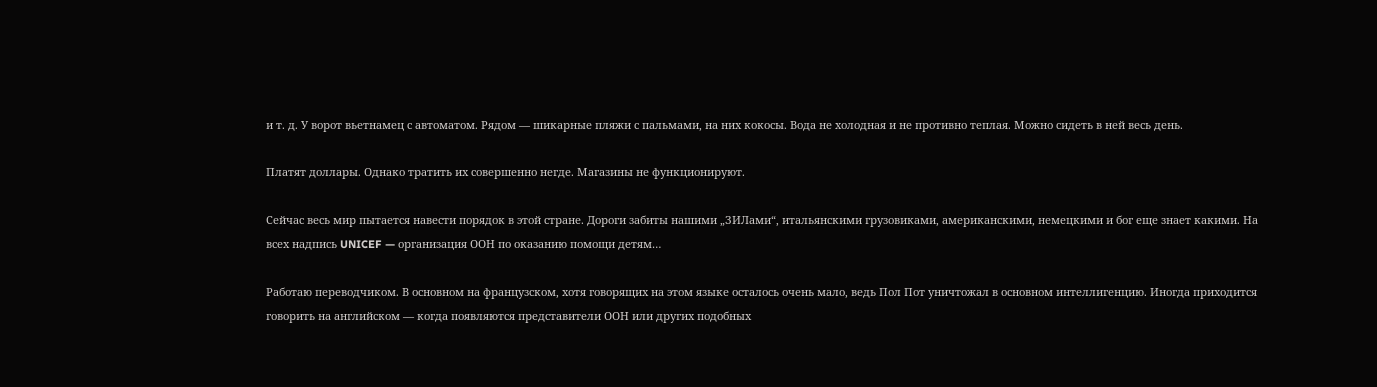и т. д. У ворот вьетнамец с автоматом. Рядом — шикарные пляжи с пальмами, на них кокосы. Вода не холодная и не противно теплая. Можно сидеть в ней весь день.

Платят доллары. Однако тратить их совершенно негде. Магазины не функционируют.

Сейчас весь мир пытается навести порядок в этой стране. Дороги забиты нашими „ЗИЛами“, итальянскими грузовиками, американскими, немецкими и бог еще знает какими. На всех надпись UNICEF — организация ООН по оказанию помощи детям…

Работаю переводчиком. В основном на французском, хотя говорящих на этом языке осталось очень мало, ведь Пол Пот уничтожал в основном интеллигенцию. Иногда приходится говорить на английском — когда появляются представители ООН или других подобных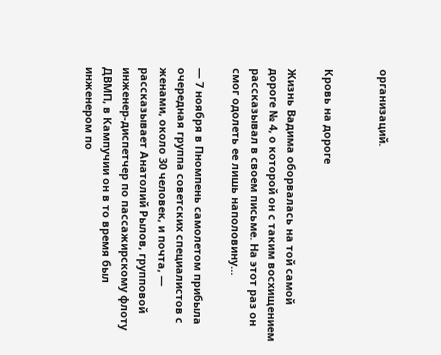организаций.


Кровь на дороге

Жизнь Вадима оборвалась на той самой дороге № 4, о которой он с таким восхищением рассказывал в своем письме. На этот раз он смог одолеть ее лишь наполовину…

— 7 ноября в Пномпень самолетом прибыла очередная группа советских специалистов с женами, около 30 человек, и почта, — рассказывает Анатолий Рылов, групповой инженер-диспетчер по пассажирскому флоту ДВМП, в Кампучии он в то время был инженером по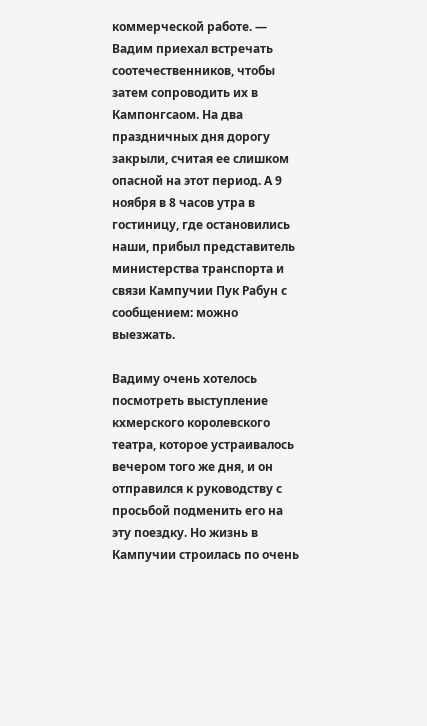коммерческой работе. — Вадим приехал встречать соотечественников, чтобы затем сопроводить их в Кампонгсаом. На два праздничных дня дорогу закрыли, считая ее слишком опасной на этот период. А 9 ноября в 8 часов утра в гостиницу, где остановились наши, прибыл представитель министерства транспорта и связи Кампучии Пук Рабун с сообщением: можно выезжать.

Вадиму очень хотелось посмотреть выступление кхмерского королевского театра, которое устраивалось вечером того же дня, и он отправился к руководству с просьбой подменить его на эту поездку. Но жизнь в Кампучии строилась по очень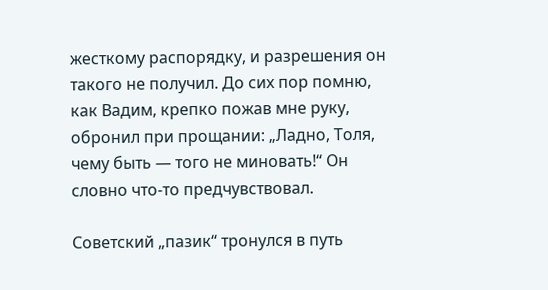жесткому распорядку, и разрешения он такого не получил. До сих пор помню, как Вадим, крепко пожав мне руку, обронил при прощании: „Ладно, Толя, чему быть — того не миновать!“ Он словно что-то предчувствовал.

Советский „пазик“ тронулся в путь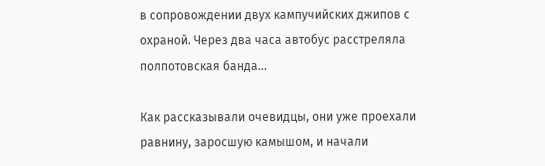в сопровождении двух кампучийских джипов с охраной. Через два часа автобус расстреляла полпотовская банда…

Как рассказывали очевидцы, они уже проехали равнину, заросшую камышом, и начали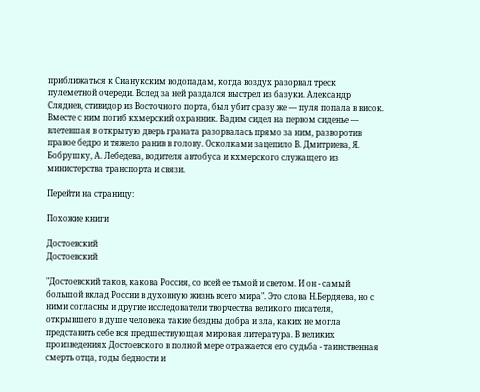приближаться к Сианукским водопадам, когда воздух разорвал треск пулеметной очереди. Вслед за ней раздался выстрел из базуки. Александр Сляднев, стивидор из Восточного порта, был убит сразу же — пуля попала в висок. Вместе с ним погиб кхмерский охранник. Вадим сидел на первом сиденье — влетевшая в открытую дверь граната разорвалась прямо за ним, разворотив правое бедро и тяжело ранив в голову. Осколками зацепило В. Дмитриева, Я. Бобрушку, А. Лебедева, водителя автобуса и кхмерского служащего из министерства транспорта и связи.

Перейти на страницу:

Похожие книги

Достоевский
Достоевский

"Достоевский таков, какова Россия, со всей ее тьмой и светом. И он - самый большой вклад России в духовную жизнь всего мира". Это слова Н.Бердяева, но с ними согласны и другие исследователи творчества великого писателя, открывшего в душе человека такие бездны добра и зла, каких не могла представить себе вся предшествующая мировая литература. В великих произведениях Достоевского в полной мере отражается его судьба - таинственная смерть отца, годы бедности и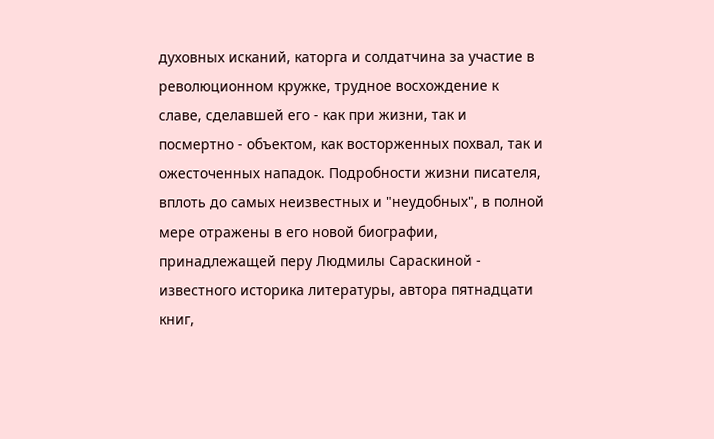духовных исканий, каторга и солдатчина за участие в революционном кружке, трудное восхождение к славе, сделавшей его - как при жизни, так и посмертно - объектом, как восторженных похвал, так и ожесточенных нападок. Подробности жизни писателя, вплоть до самых неизвестных и "неудобных", в полной мере отражены в его новой биографии, принадлежащей перу Людмилы Сараскиной - известного историка литературы, автора пятнадцати книг,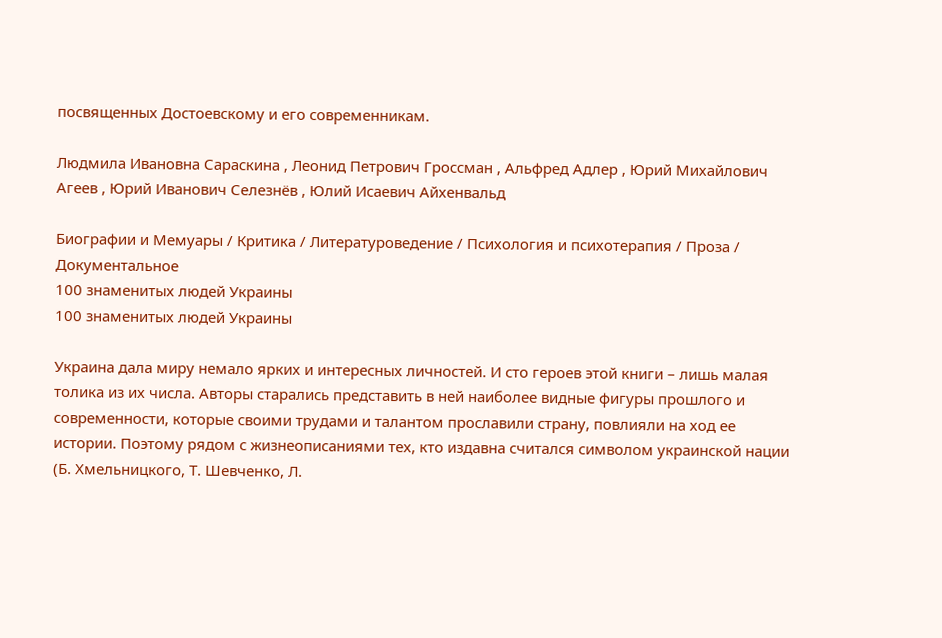посвященных Достоевскому и его современникам.

Людмила Ивановна Сараскина , Леонид Петрович Гроссман , Альфред Адлер , Юрий Михайлович Агеев , Юрий Иванович Селезнёв , Юлий Исаевич Айхенвальд

Биографии и Мемуары / Критика / Литературоведение / Психология и психотерапия / Проза / Документальное
100 знаменитых людей Украины
100 знаменитых людей Украины

Украина дала миру немало ярких и интересных личностей. И сто героев этой книги – лишь малая толика из их числа. Авторы старались представить в ней наиболее видные фигуры прошлого и современности, которые своими трудами и талантом прославили страну, повлияли на ход ее истории. Поэтому рядом с жизнеописаниями тех, кто издавна считался символом украинской нации (Б. Хмельницкого, Т. Шевченко, Л.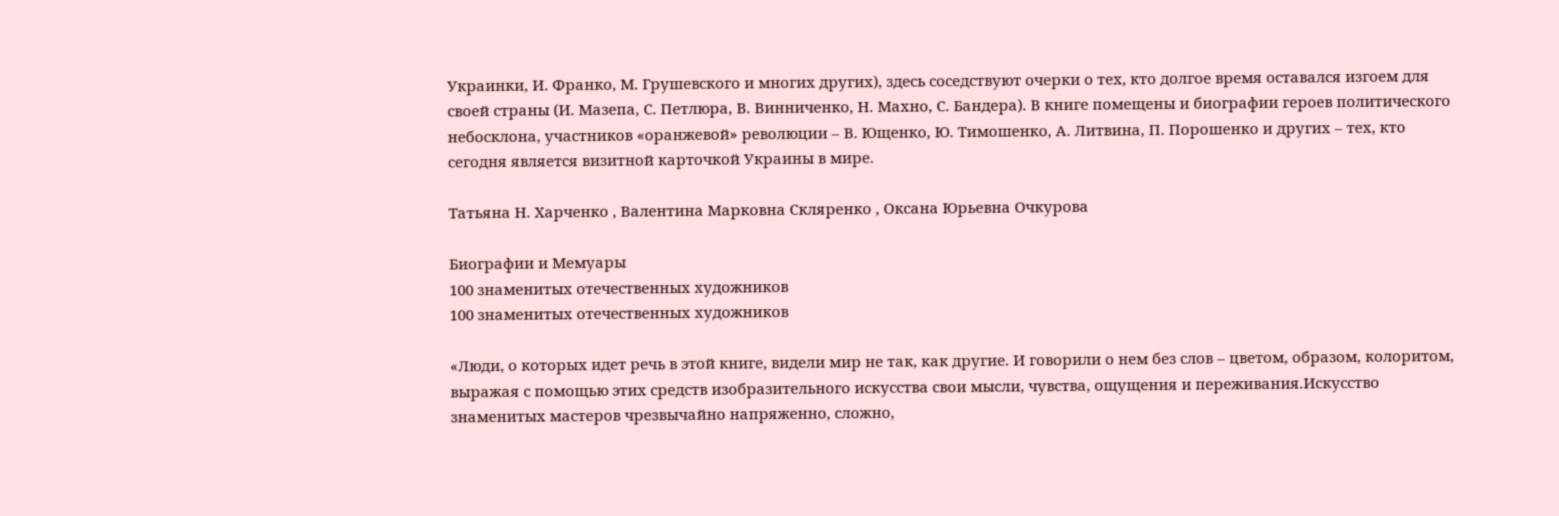Украинки, И. Франко, М. Грушевского и многих других), здесь соседствуют очерки о тех, кто долгое время оставался изгоем для своей страны (И. Мазепа, С. Петлюра, В. Винниченко, Н. Махно, С. Бандера). В книге помещены и биографии героев политического небосклона, участников «оранжевой» революции – В. Ющенко, Ю. Тимошенко, А. Литвина, П. Порошенко и других – тех, кто сегодня является визитной карточкой Украины в мире.

Татьяна Н. Харченко , Валентина Марковна Скляренко , Оксана Юрьевна Очкурова

Биографии и Мемуары
100 знаменитых отечественных художников
100 знаменитых отечественных художников

«Люди, о которых идет речь в этой книге, видели мир не так, как другие. И говорили о нем без слов – цветом, образом, колоритом, выражая с помощью этих средств изобразительного искусства свои мысли, чувства, ощущения и переживания.Искусство знаменитых мастеров чрезвычайно напряженно, сложно,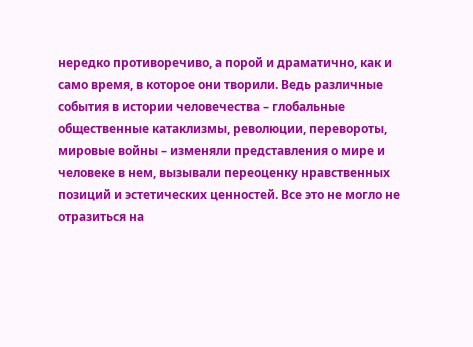нередко противоречиво, а порой и драматично, как и само время, в которое они творили. Ведь различные события в истории человечества – глобальные общественные катаклизмы, революции, перевороты, мировые войны – изменяли представления о мире и человеке в нем, вызывали переоценку нравственных позиций и эстетических ценностей. Все это не могло не отразиться на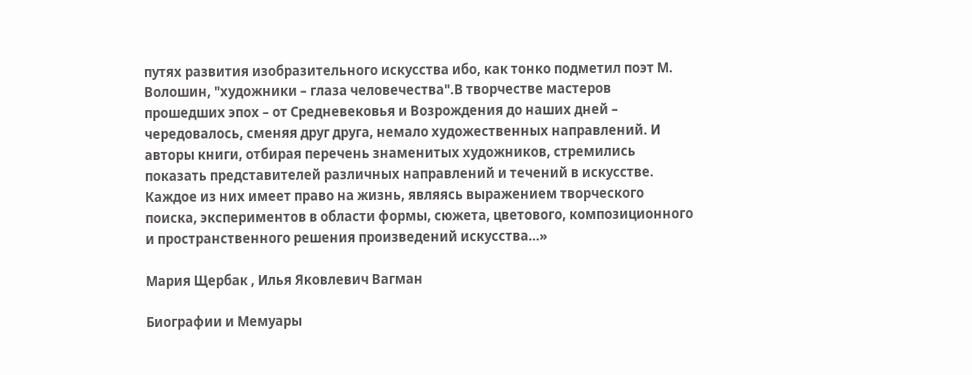путях развития изобразительного искусства ибо, как тонко подметил поэт М. Волошин, "художники – глаза человечества".В творчестве мастеров прошедших эпох – от Средневековья и Возрождения до наших дней – чередовалось, сменяя друг друга, немало художественных направлений. И авторы книги, отбирая перечень знаменитых художников, стремились показать представителей различных направлений и течений в искусстве. Каждое из них имеет право на жизнь, являясь выражением творческого поиска, экспериментов в области формы, сюжета, цветового, композиционного и пространственного решения произведений искусства…»

Мария Щербак , Илья Яковлевич Вагман

Биографии и Мемуары